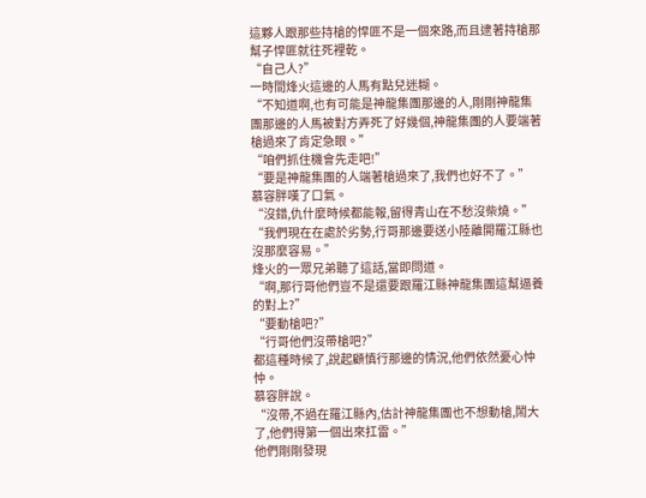這夥人跟那些持槍的悍匪不是一個來路,而且逮著持槍那幫子悍匪就往死裡乾。
“自己人?”
一時間烽火這邊的人馬有點兒迷糊。
“不知道啊,也有可能是神龍集團那邊的人,剛剛神龍集團那邊的人馬被對方弄死了好幾個,神龍集團的人要端著槍過來了肯定急眼。”
“咱們抓住機會先走吧!”
“要是神龍集團的人端著槍過來了,我們也好不了。”
慕容胖嘆了口氣。
“沒錯,仇什麼時候都能報,留得青山在不愁沒柴燒。”
“我們現在在處於劣勢,行哥那邊要送小陸離開羅江縣也沒那麼容易。”
烽火的一眾兄弟聽了這話,當即問道。
“啊,那行哥他們豈不是還要跟羅江縣神龍集團這幫逼養的對上?”
“要動槍吧?”
“行哥他們沒帶槍吧?”
都這種時候了,說起顧慎行那邊的情況,他們依然憂心忡忡。
慕容胖說。
“沒帶,不過在羅江縣內,估計神龍集團也不想動槍,鬧大了,他們得第一個出來扛雷。”
他們剛剛發現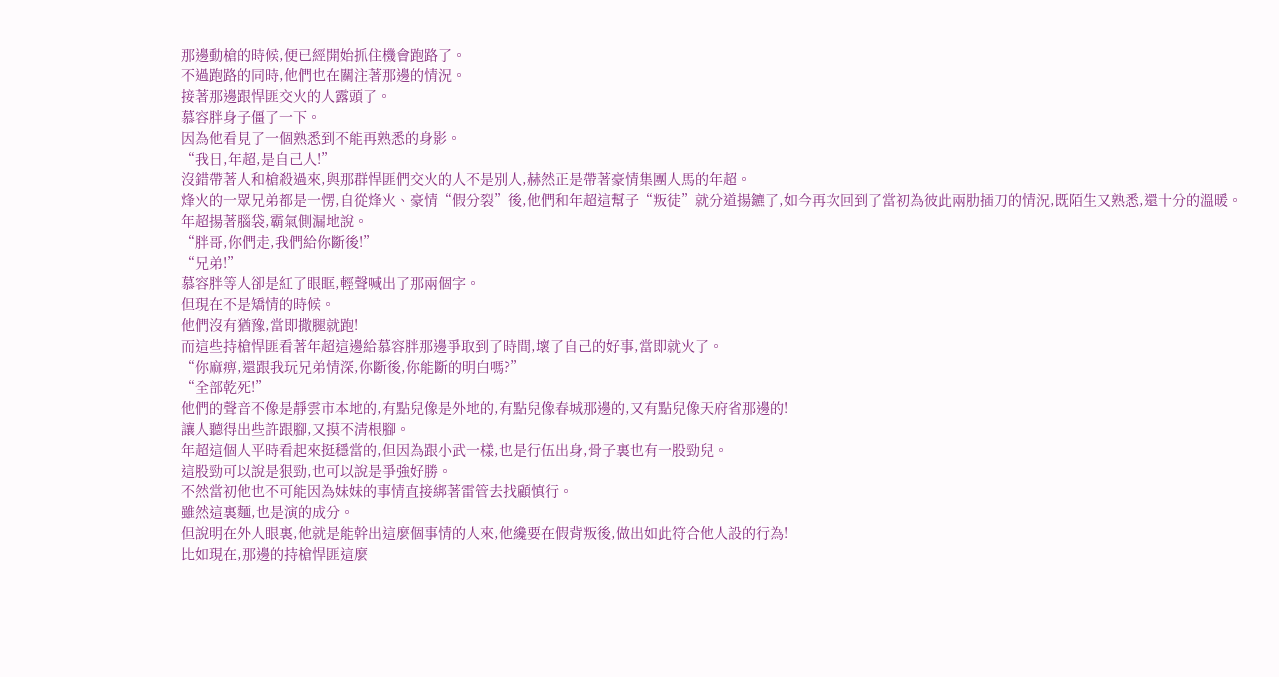那邊動槍的時候,便已經開始抓住機會跑路了。
不過跑路的同時,他們也在關注著那邊的情況。
接著那邊跟悍匪交火的人露頭了。
慕容胖身子僵了一下。
因為他看見了一個熟悉到不能再熟悉的身影。
“我日,年超,是自己人!”
沒錯帶著人和槍殺過來,與那群悍匪們交火的人不是別人,赫然正是帶著豪情集團人馬的年超。
烽火的一眾兄弟都是一愣,自從烽火、豪情“假分裂”後,他們和年超這幫子“叛徒”就分道揚鑣了,如今再次回到了當初為彼此兩肋插刀的情況,既陌生又熟悉,還十分的溫暖。
年超揚著腦袋,霸氣側漏地說。
“胖哥,你們走,我們給你斷後!”
“兄弟!”
慕容胖等人卻是紅了眼眶,輕聲喊出了那兩個字。
但現在不是矯情的時候。
他們沒有猶豫,當即撒腿就跑!
而這些持槍悍匪看著年超這邊給慕容胖那邊爭取到了時間,壞了自己的好事,當即就火了。
“你麻痹,還跟我玩兄弟情深,你斷後,你能斷的明白嗎?”
“全部乾死!”
他們的聲音不像是靜雲市本地的,有點兒像是外地的,有點兒像春城那邊的,又有點兒像天府省那邊的!
讓人聽得出些許跟腳,又摸不清根腳。
年超這個人平時看起來挺穩當的,但因為跟小武一樣,也是行伍出身,骨子裏也有一股勁兒。
這股勁可以說是狠勁,也可以說是爭強好勝。
不然當初他也不可能因為妹妹的事情直接綁著雷管去找顧慎行。
雖然這裏麵,也是演的成分。
但說明在外人眼裏,他就是能幹出這麼個事情的人來,他纔要在假背叛後,做出如此符合他人設的行為!
比如現在,那邊的持槍悍匪這麼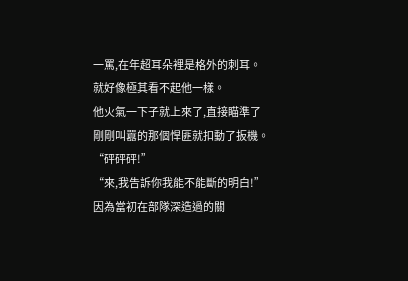一罵,在年超耳朵裡是格外的刺耳。
就好像極其看不起他一樣。
他火氣一下子就上來了,直接瞄準了剛剛叫囂的那個悍匪就扣動了扳機。
“砰砰砰!”
“來,我告訴你我能不能斷的明白!”
因為當初在部隊深造過的關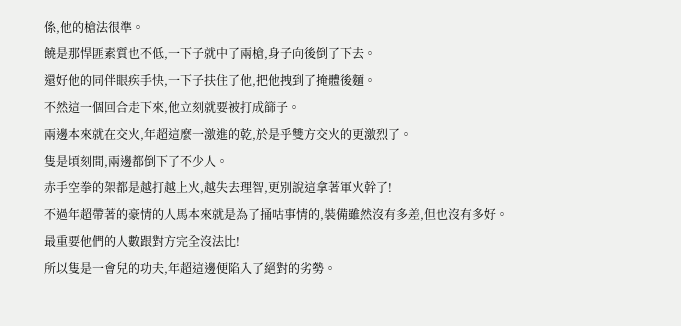係,他的槍法很準。
饒是那悍匪素質也不低,一下子就中了兩槍,身子向後倒了下去。
還好他的同伴眼疾手快,一下子扶住了他,把他拽到了掩體後麵。
不然這一個回合走下來,他立刻就要被打成篩子。
兩邊本來就在交火,年超這麼一激進的乾,於是乎雙方交火的更激烈了。
隻是頃刻間,兩邊都倒下了不少人。
赤手空拳的架都是越打越上火,越失去理智,更別說這拿著軍火幹了!
不過年超帶著的豪情的人馬本來就是為了捅咕事情的,裝備雖然沒有多差,但也沒有多好。
最重要他們的人數跟對方完全沒法比!
所以隻是一會兒的功夫,年超這邊便陷入了絕對的劣勢。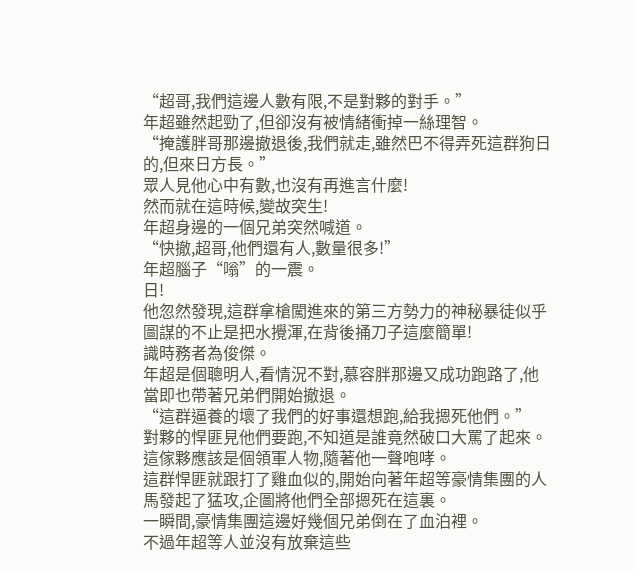“超哥,我們這邊人數有限,不是對夥的對手。”
年超雖然起勁了,但卻沒有被情緒衝掉一絲理智。
“掩護胖哥那邊撤退後,我們就走,雖然巴不得弄死這群狗日的,但來日方長。”
眾人見他心中有數,也沒有再進言什麼!
然而就在這時候,變故突生!
年超身邊的一個兄弟突然喊道。
“快撤,超哥,他們還有人,數量很多!”
年超腦子“嗡”的一震。
日!
他忽然發現,這群拿槍闖進來的第三方勢力的神秘暴徒似乎圖謀的不止是把水攪渾,在背後捅刀子這麼簡單!
識時務者為俊傑。
年超是個聰明人,看情況不對,慕容胖那邊又成功跑路了,他當即也帶著兄弟們開始撤退。
“這群逼養的壞了我們的好事還想跑,給我摁死他們。”
對夥的悍匪見他們要跑,不知道是誰竟然破口大罵了起來。
這傢夥應該是個領軍人物,隨著他一聲咆哮。
這群悍匪就跟打了雞血似的,開始向著年超等豪情集團的人馬發起了猛攻,企圖將他們全部摁死在這裏。
一瞬間,豪情集團這邊好幾個兄弟倒在了血泊裡。
不過年超等人並沒有放棄這些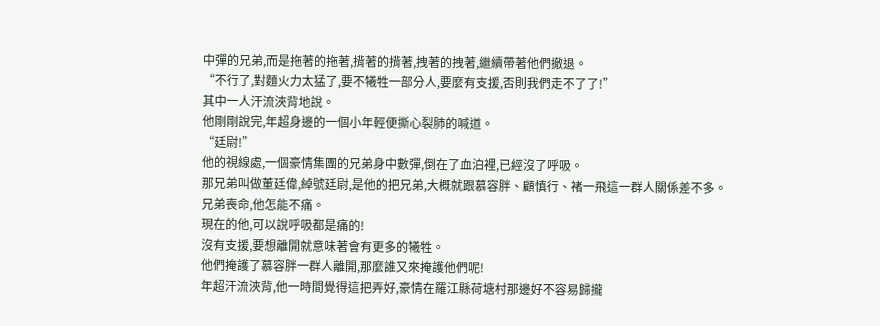中彈的兄弟,而是拖著的拖著,揹著的揹著,拽著的拽著,繼續帶著他們撤退。
“不行了,對麵火力太猛了,要不犧牲一部分人,要麼有支援,否則我們走不了了!”
其中一人汗流浹背地說。
他剛剛說完,年超身邊的一個小年輕便撕心裂肺的喊道。
“廷尉!”
他的視線處,一個豪情集團的兄弟身中數彈,倒在了血泊裡,已經沒了呼吸。
那兄弟叫做董廷偉,綽號廷尉,是他的把兄弟,大概就跟慕容胖、顧慎行、褚一飛這一群人關係差不多。
兄弟喪命,他怎能不痛。
現在的他,可以說呼吸都是痛的!
沒有支援,要想離開就意味著會有更多的犧牲。
他們掩護了慕容胖一群人離開,那麼誰又來掩護他們呢!
年超汗流浹背,他一時間覺得這把弄好,豪情在羅江縣荷塘村那邊好不容易歸攏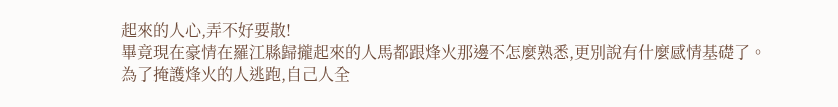起來的人心,弄不好要散!
畢竟現在豪情在羅江縣歸攏起來的人馬都跟烽火那邊不怎麼熟悉,更別說有什麼感情基礎了。
為了掩護烽火的人逃跑,自己人全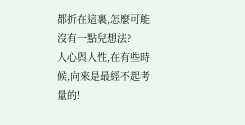都折在這裏,怎麼可能沒有一點兒想法?
人心與人性,在有些時候,向來是最經不起考量的!